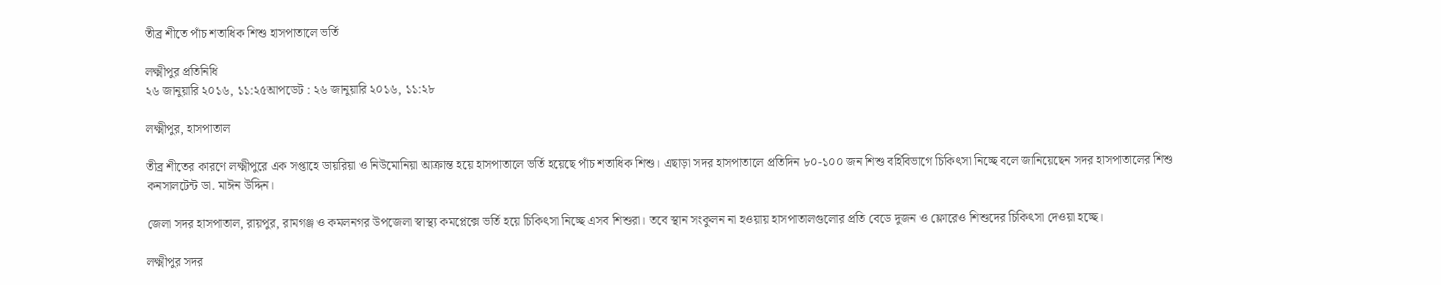তীব্র শীতে পাঁচ শতাধিক শিশু হাসপাতালে ভর্তি

লক্ষ্মীপুর প্রতিনিধি
২৬ জানুয়ারি ২০১৬, ১১:২৫আপডেট : ২৬ জানুয়ারি ২০১৬, ১১:২৮

লক্ষ্মীপুর, হাসপাতাল

তীব্র শীতের কারণে লক্ষ্মীপুরে এক সপ্তাহে ডায়রিয়া ও নিউমোনিয়া আক্রান্ত হয়ে হাসপাতালে ভর্তি হয়েছে পাঁচ শতাধিক শিশু। এছাড়া সদর হাসপাতালে প্রতিদিন ৮০-১০০ জন শিশু বর্হিবিভাগে চিকিৎসা নিচ্ছে বলে জানিয়েছেন সদর হাসপাতালের শিশু কনসালটেন্ট ডা. মাঈন উদ্দিন।

জেলা সদর হাসপাতাল, রায়পুর, রামগঞ্জ ও কমলনগর উপজেলা স্বাস্থ্য কমপ্লেক্সে ভর্তি হয়ে চিকিৎসা নিচ্ছে এসব শিশুরা। তবে স্থান সংকুলন না হওয়ায় হাসপাতালগুলোর প্রতি বেডে দুজন ও ফ্লোরেও শিশুদের চিকিৎসা দেওয়া হচ্ছে।

লক্ষ্মীপুর সদর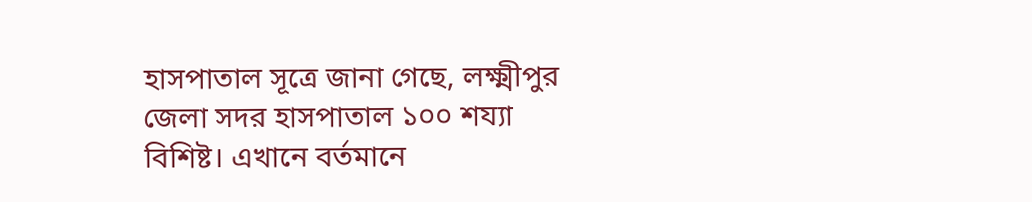হাসপাতাল সূত্রে জানা গেছে, লক্ষ্মীপুর জেলা সদর হাসপাতাল ১০০ শয্যা বিশিষ্ট। এখানে বর্তমানে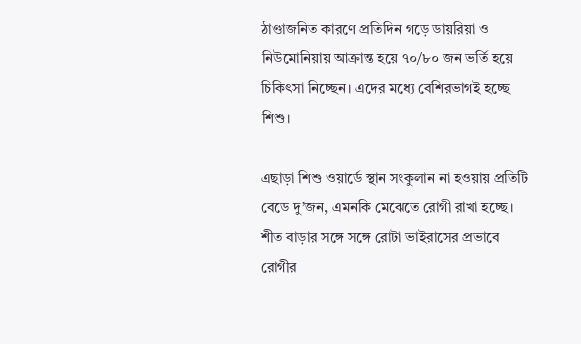ঠাণ্ডাজনিত কারণে প্রতিদিন গড়ে ডায়রিয়া ও নিউমোনিয়ায় আক্রান্ত হয়ে ৭০/৮০ জন ভর্তি হয়ে চিকিৎসা নিচ্ছেন। এদের মধ্যে বেশিরভাগই হচ্ছে শিশু।

এছাড়া শিশু ওয়ার্ডে স্থান সংকুলান না হওয়ায় প্রতিটি বেডে দু’জন, এমনকি মেঝেতে রোগী রাখা হচ্ছে। শীত বাড়ার সঙ্গে সঙ্গে রোটা ভাইরাসের প্রভাবে রোগীর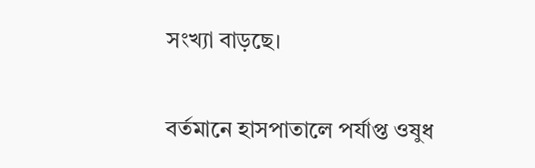সংখ্যা বাড়ছে।

বর্তমানে হাসপাতালে পর্যাপ্ত ওষুধ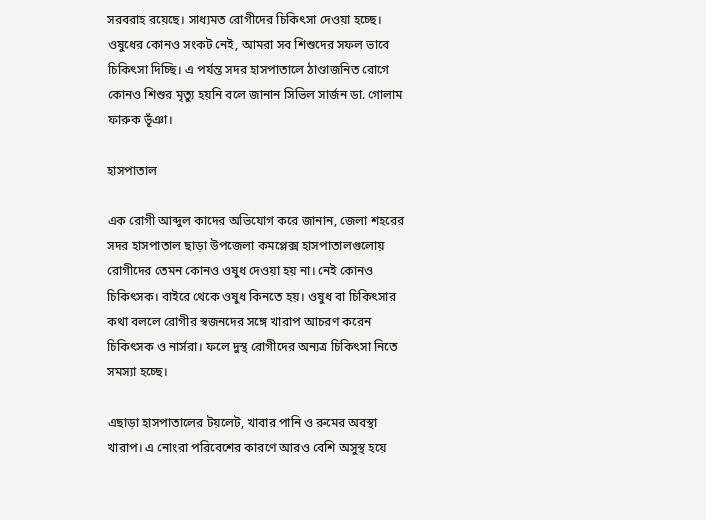সরবরাহ রয়েছে। সাধ্যমত রোগীদের চিকিৎসা দেওয়া হচ্ছে। ওষুধের কোনও সংকট নেই, আমরা সব শিশুদের সফল ভাবে চিকিৎসা দিচ্ছি। এ পর্যন্ত সদর হাসপাতালে ঠাণ্ডাজনিত রোগে কোনও শিশুর মৃত্যু হয়নি বলে জানান সিভিল সার্জন ডা. গোলাম ফারুক ভূঁঞা।

হাসপাতাল

এক রোগী আব্দুল কাদের অভিযোগ করে জানান, জেলা শহরের সদর হাসপাতাল ছাড়া উপজেলা কমপ্লেক্স হাসপাতালগুলোয় রোগীদের তেমন কোনও ওষুধ দেওয়া হয় না। নেই কোনও চিকিৎসক। বাইরে থেকে ওষুধ কিনতে হয়। ওষুধ বা চিকিৎসার কথা বললে রোগীর স্বজনদের সঙ্গে খারাপ আচরণ করেন চিকিৎসক ও নার্সরা। ফলে দুস্থ রোগীদের অন্যত্র চিকিৎসা নিতে সমস্যা হচ্ছে।

এছাড়া হাসপাতালের টয়লেট, খাবার পানি ও রুমের অবস্থা খারাপ। এ নোংরা পরিবেশের কারণে আরও বেশি অসুস্থ হয়ে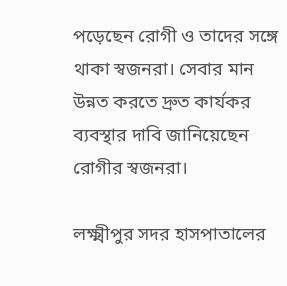পড়েছেন রোগী ও তাদের সঙ্গে থাকা স্বজনরা। সেবার মান উন্নত করতে দ্রুত কার্যকর ব্যবস্থার দাবি জানিয়েছেন রোগীর স্বজনরা।

লক্ষ্মীপুর সদর হাসপাতালের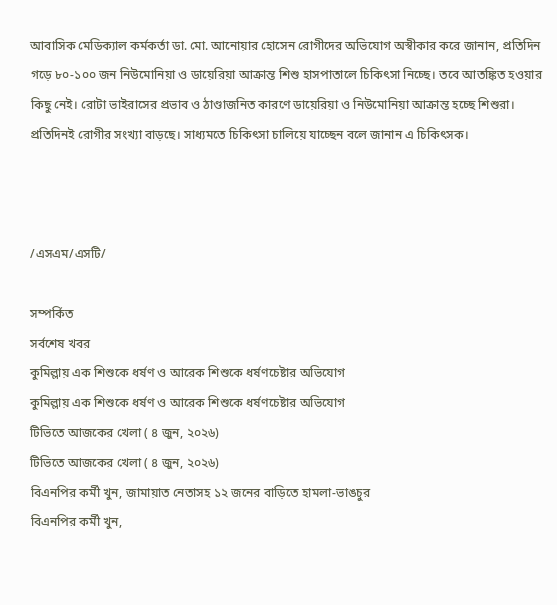আবাসিক মেডিক্যাল কর্মকর্তা ডা. মো. আনোয়ার হোসেন রোগীদের অভিযোগ অস্বীকার করে জানান, প্রতিদিন গড়ে ৮০-১০০ জন নিউমোনিয়া ও ডায়েরিয়া আক্রান্ত শিশু হাসপাতালে চিকিৎসা নিচ্ছে। তবে আতঙ্কিত হওয়ার কিছু নেই। রোটা ভাইরাসের প্রভাব ও ঠাণ্ডাজনিত কারণে ডায়েরিয়া ও নিউমোনিয়া আক্রান্ত হচ্ছে শিশুরা। প্রতিদিনই রোগীর সংখ্যা বাড়ছে। সাধ্যমতে চিকিৎসা চালিয়ে যাচ্ছেন বলে জানান এ চিকিৎসক।



/এসএম/এসটি/

সম্পর্কিত
সর্বশেষ খবর
কুমিল্লায় এক শিশুকে ধর্ষণ ও আরেক শিশুকে ধর্ষণচেষ্টার অভিযোগ
কুমিল্লায় এক শিশুকে ধর্ষণ ও আরেক শিশুকে ধর্ষণচেষ্টার অভিযোগ
টিভিতে আজকের খেলা ( ৪ জুন, ২০২৬)
টিভিতে আজকের খেলা ( ৪ জুন, ২০২৬)
বিএনপির কর্মী খুন, জামায়াত নেতাসহ ১২ জনের বাড়িতে হামলা-ভাঙচুর
বিএনপির কর্মী খুন,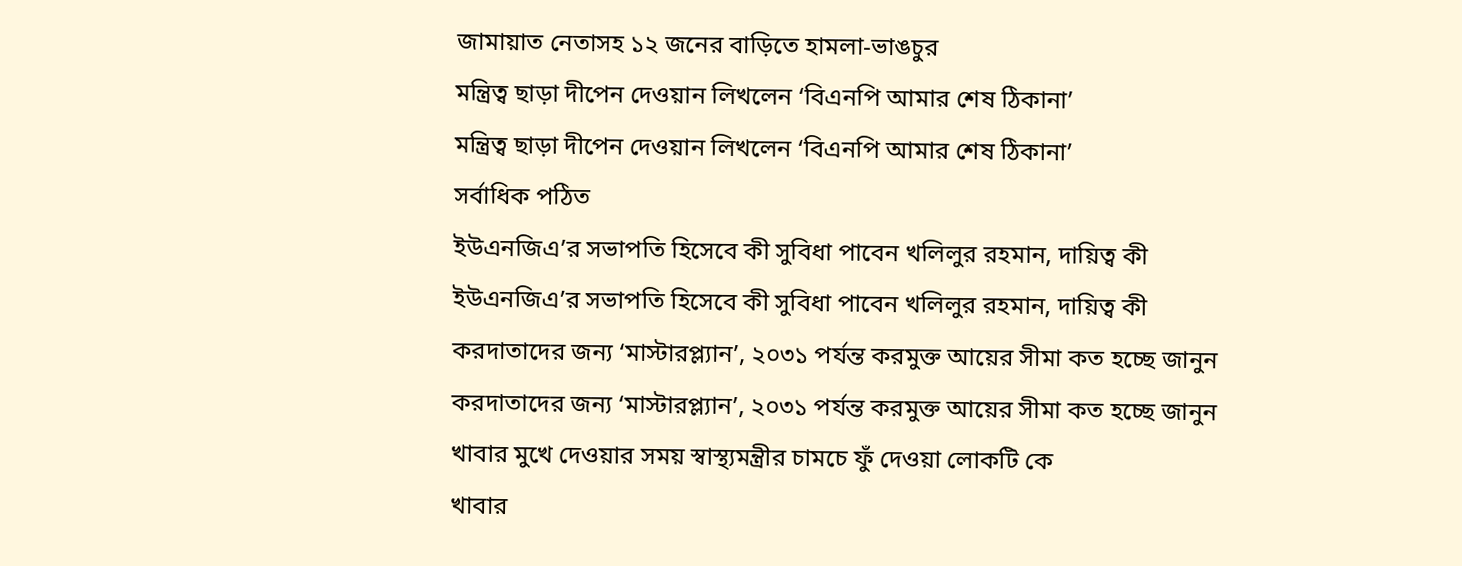জামায়াত নেতাসহ ১২ জনের বাড়িতে হামলা-ভাঙচুর
মন্ত্রিত্ব ছাড়া দীপেন দেওয়ান লিখলেন ‘বিএনপি আমার শেষ ঠিকানা’
মন্ত্রিত্ব ছাড়া দীপেন দেওয়ান লিখলেন ‘বিএনপি আমার শেষ ঠিকানা’
সর্বাধিক পঠিত
ইউএনজিএ’র সভাপতি হিসেবে কী সুবিধা পাবেন খলিলুর রহমান, দায়িত্ব কী
ইউএনজিএ’র সভাপতি হিসেবে কী সুবিধা পাবেন খলিলুর রহমান, দায়িত্ব কী
করদাতাদের জন্য ‘মাস্টারপ্ল্যান’, ২০৩১ পর্যন্ত করমুক্ত আয়ের সীমা কত হচ্ছে জানুন
করদাতাদের জন্য ‘মাস্টারপ্ল্যান’, ২০৩১ পর্যন্ত করমুক্ত আয়ের সীমা কত হচ্ছে জানুন
খাবার মুখে দেওয়ার সময় স্বাস্থ্যমন্ত্রীর চামচে ফুঁ দেওয়া লোকটি কে
খাবার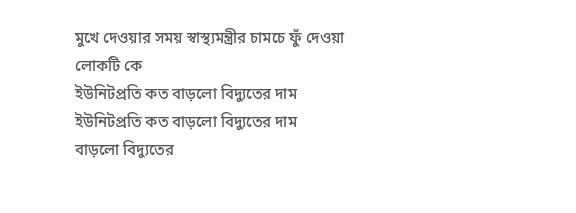মুখে দেওয়ার সময় স্বাস্থ্যমন্ত্রীর চামচে ফুঁ দেওয়া লোকটি কে
ইউনিটপ্রতি কত বাড়লো বিদ্যুতের দাম
ইউনিটপ্রতি কত বাড়লো বিদ্যুতের দাম
বাড়লো বিদ্যুতের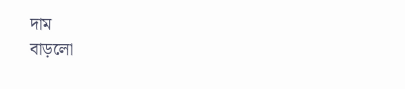দাম
বাড়লো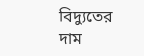বিদ্যুতের দাম